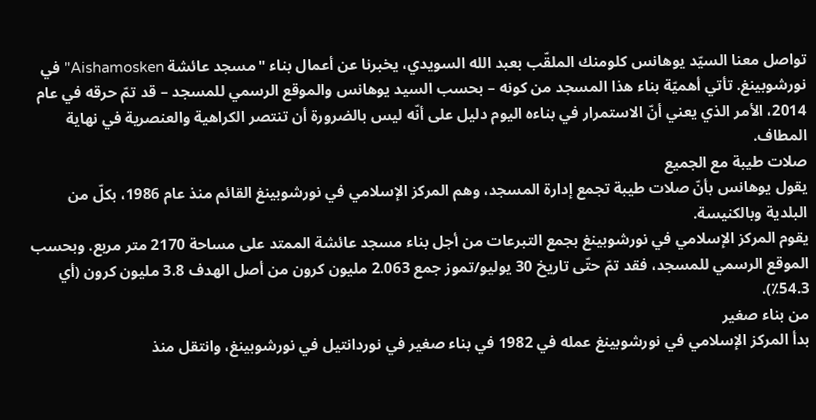تواصل معنا السيّد يوهانس كلومنك الملقّب بعبد الله السويدي، يخبرنا عن أعمال بناء "مسجد عائشة Aishamosken" في نورشوبينغ. تأتي أهميّة بناء هذا المسجد من كونه – بحسب السيد يوهانس والموقع الرسمي للمسجد – قد تمّ حرقه في عام 2014، الأمر الذي يعني أنّ الاستمرار في بناءه اليوم دليل على أنّه ليس بالضرورة أن تنتصر الكراهية والعنصرية في نهاية المطاف.
صلات طيبة مع الجميع
يقول يوهانس بأنّ صلات طيبة تجمع إدارة المسجد، وهم المركز الإسلامي في نورشوبينغ القائم منذ عام 1986، بكلّ من البلدية وبالكنيسة.
يقوم المركز الإسلامي في نورشوبينغ بجمع التبرعات من أجل بناء مسجد عائشة الممتد على مساحة 2170 متر مربع. وبحسب الموقع الرسمي للمسجد، فقد تمّ حتّى تاريخ 30 يوليو/تموز جمع 2.063 مليون كرون من أصل الهدف 3.8 مليون كرون (أي 54.3٪).
من بناء صغير
بدأ المركز الإسلامي في نورشوبينغ عمله في 1982 في بناء صغير في نوردانتيل في نورشوبينغ، وانتقل منذ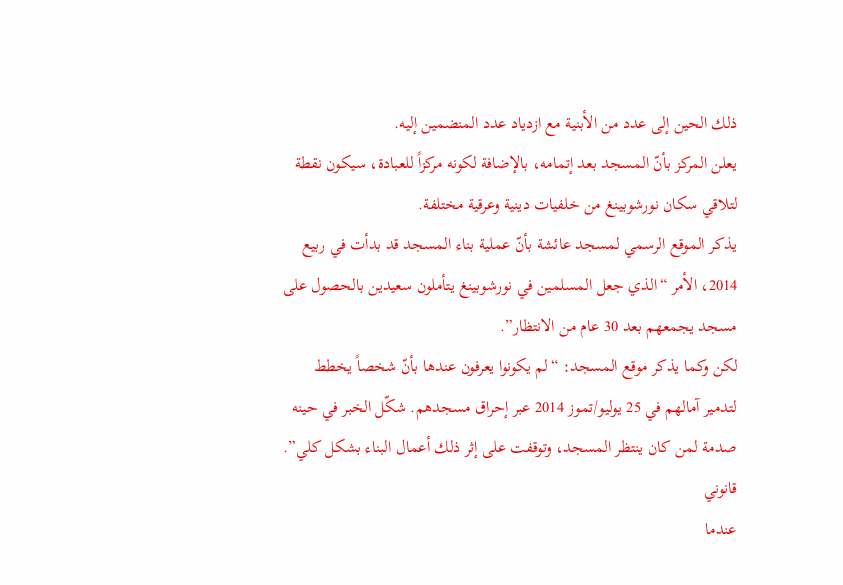ذلك الحين إلى عدد من الأبنية مع ازدياد عدد المنضمين إليه.
يعلن المركز بأنّ المسجد بعد إتمامه، بالإضافة لكونه مركزاً للعبادة، سيكون نقطة لتلاقي سكان نورشوبينغ من خلفيات دينية وعرقية مختلفة.
يذكر الموقع الرسمي لمسجد عائشة بأنّ عملية بناء المسجد قد بدأت في ربيع 2014، الأمر “الذي جعل المسلمين في نورشوبينغ يتأملون سعيدين بالحصول على مسجد يجمعهم بعد 30 عام من الانتظار”.
لكن وكما يذكر موقع المسجد: “لم يكونوا يعرفون عندها بأنّ شخصاً يخطط لتدمير آمالهم في 25 يوليو/تموز 2014 عبر إحراق مسجدهم. شكّل الخبر في حينه صدمة لمن كان ينتظر المسجد، وتوقفت على إثر ذلك أعمال البناء بشكل كلي”.
قانوني
عندما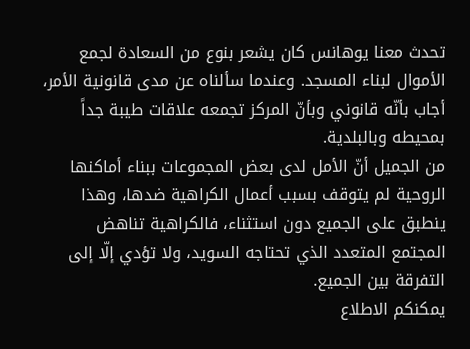تحدث معنا يوهانس كان يشعر بنوع من السعادة لجمع الأموال لبناء المسجد. وعندما سألناه عن مدى قانونية الأمر، أجاب بأنّه قانوني وبأنّ المركز تجمعه علاقات طيبة جداً بمحيطه وبالبلدية.
من الجميل أنّ الأمل لدى بعض المجموعات ببناء أماكنها الروحية لم يتوقف بسبب أعمال الكراهية ضدها، وهذا ينطبق على الجميع دون استثناء، فالكراهية تناهض المجتمع المتعدد الذي تحتاجه السويد، ولا تؤدي إلّا إلى التفرقة بين الجميع.
يمكنكم الاطلاع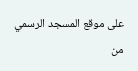على موقع المسجد الرسمي من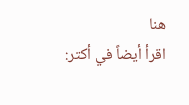هنا
اقرأ أيضاً في أكتر: